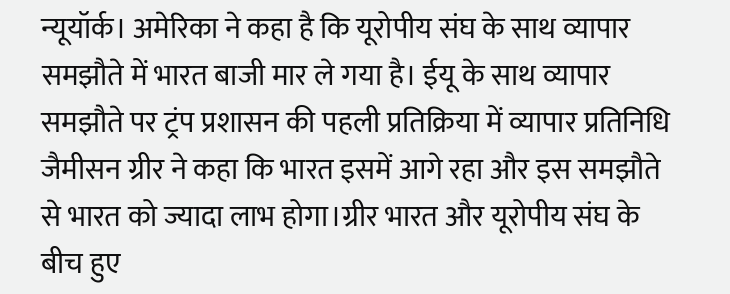न्यूयॉर्क। अमेरिका ने कहा है कि यूरोपीय संघ के साथ व्यापार समझौते में भारत बाजी मार ले गया है। ईयू के साथ व्यापार समझौते पर ट्रंप प्रशासन की पहली प्रतिक्रिया में व्यापार प्रतिनिधि जैमीसन ग्रीर ने कहा कि भारत इसमें आगे रहा और इस समझौते से भारत को ज्यादा लाभ होगा।ग्रीर भारत और यूरोपीय संघ के बीच हुए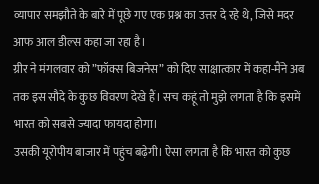व्यापार समझौते के बारे में पूछे गए एक प्रश्न का उत्तर दे रहे थे, जिसे मदर आफ आल डील्स कहा जा रहा है।
ग्रीर ने मंगलवार को ”फॉक्स बिजनेस” को दिए साक्षात्कार में कहा-मैंने अब तक इस सौदे के कुछ विवरण देखे हैं। सच कहूं तो मुझे लगता है कि इसमें भारत को सबसे ज्यादा फायदा होगा।
उसकी यूरोपीय बाजार में पहुंच बढ़ेगी। ऐसा लगता है कि भारत को कुछ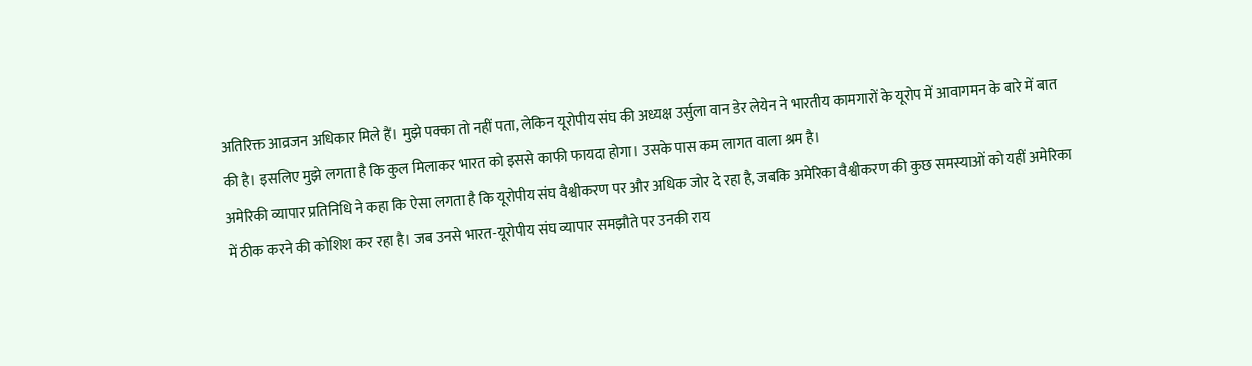अतिरिक्त आव्रजन अधिकार मिले हैं। मुझे पक्का तो नहीं पता, लेकिन यूरोपीय संघ की अध्यक्ष उर्सुला वान डेर लेयेन ने भारतीय कामगारों के यूरोप में आवागमन के बारे में बात की है। इसलिए मुझे लगता है कि कुल मिलाकर भारत को इससे काफी फायदा होगा। उसके पास कम लागत वाला श्रम है।
अमेरिकी व्यापार प्रतिनिधि ने कहा कि ऐसा लगता है कि यूरोपीय संघ वैश्वीकरण पर और अधिक जोर दे रहा है, जबकि अमेरिका वैश्वीकरण की कुछ समस्याओं को यहीं अमेरिका में ठीक करने की कोशिश कर रहा है। जब उनसे भारत-यूरोपीय संघ व्यापार समझौते पर उनकी राय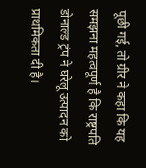पूछी गई, तो ग्रीर ने कहा कि यह समझना महत्वपूर्ण है कि राष्ट्रपति डोनाल्ड ट्रंप ने घरेलू उत्पादन को प्राथमिकता दी है।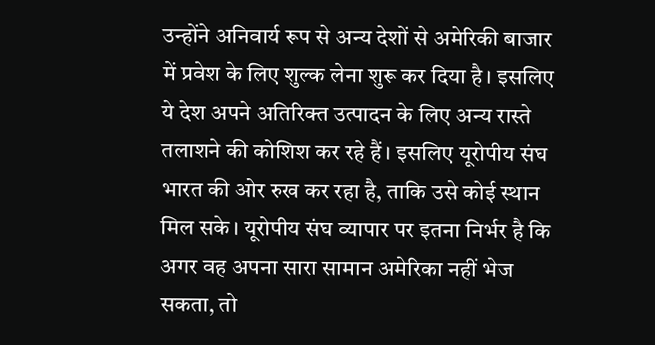उन्होंने अनिवार्य रूप से अन्य देशों से अमेरिकी बाजार में प्रवेश के लिए शुल्क लेना शुरू कर दिया है। इसलिए ये देश अपने अतिरिक्त उत्पादन के लिए अन्य रास्ते तलाशने की कोशिश कर रहे हैं। इसलिए यूरोपीय संघ भारत की ओर रुख कर रहा है, ताकि उसे कोई स्थान मिल सके। यूरोपीय संघ व्यापार पर इतना निर्भर है कि अगर वह अपना सारा सामान अमेरिका नहीं भेज सकता, तो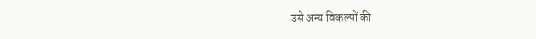उसे अन्य विकल्पों की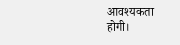आवश्यकता होगी।